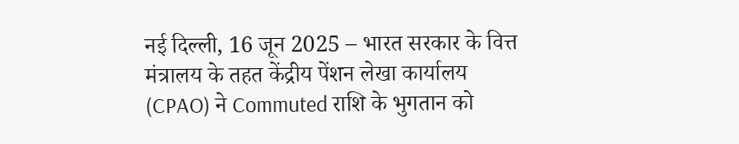नई दिल्ली, 16 जून 2025 – भारत सरकार के वित्त मंत्रालय के तहत केंद्रीय पेंशन लेखा कार्यालय (CPAO) ने Commuted राशि के भुगतान को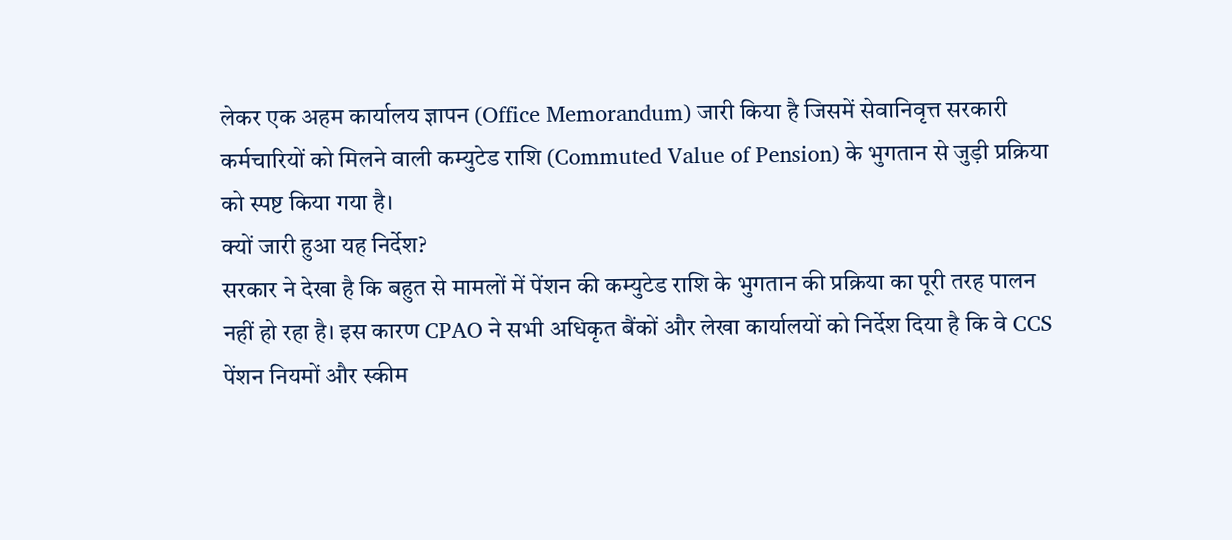लेकर एक अहम कार्यालय ज्ञापन (Office Memorandum) जारी किया है जिसमें सेवानिवृत्त सरकारी कर्मचारियों को मिलने वाली कम्युटेड राशि (Commuted Value of Pension) के भुगतान से जुड़ी प्रक्रिया को स्पष्ट किया गया है।
क्यों जारी हुआ यह निर्देश?
सरकार ने देखा है कि बहुत से मामलों में पेंशन की कम्युटेड राशि के भुगतान की प्रक्रिया का पूरी तरह पालन नहीं हो रहा है। इस कारण CPAO ने सभी अधिकृत बैंकों और लेखा कार्यालयों को निर्देश दिया है कि वे CCS पेंशन नियमों और स्कीम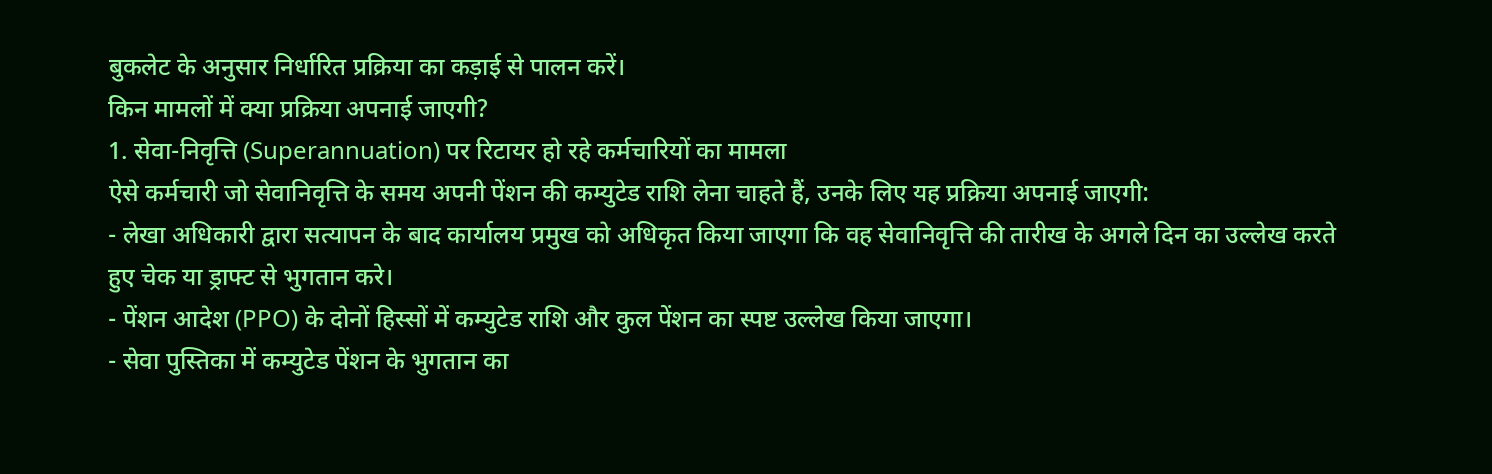बुकलेट के अनुसार निर्धारित प्रक्रिया का कड़ाई से पालन करें।
किन मामलों में क्या प्रक्रिया अपनाई जाएगी?
1. सेवा-निवृत्ति (Superannuation) पर रिटायर हो रहे कर्मचारियों का मामला
ऐसे कर्मचारी जो सेवानिवृत्ति के समय अपनी पेंशन की कम्युटेड राशि लेना चाहते हैं, उनके लिए यह प्रक्रिया अपनाई जाएगी:
- लेखा अधिकारी द्वारा सत्यापन के बाद कार्यालय प्रमुख को अधिकृत किया जाएगा कि वह सेवानिवृत्ति की तारीख के अगले दिन का उल्लेख करते हुए चेक या ड्राफ्ट से भुगतान करे।
- पेंशन आदेश (PPO) के दोनों हिस्सों में कम्युटेड राशि और कुल पेंशन का स्पष्ट उल्लेख किया जाएगा।
- सेवा पुस्तिका में कम्युटेड पेंशन के भुगतान का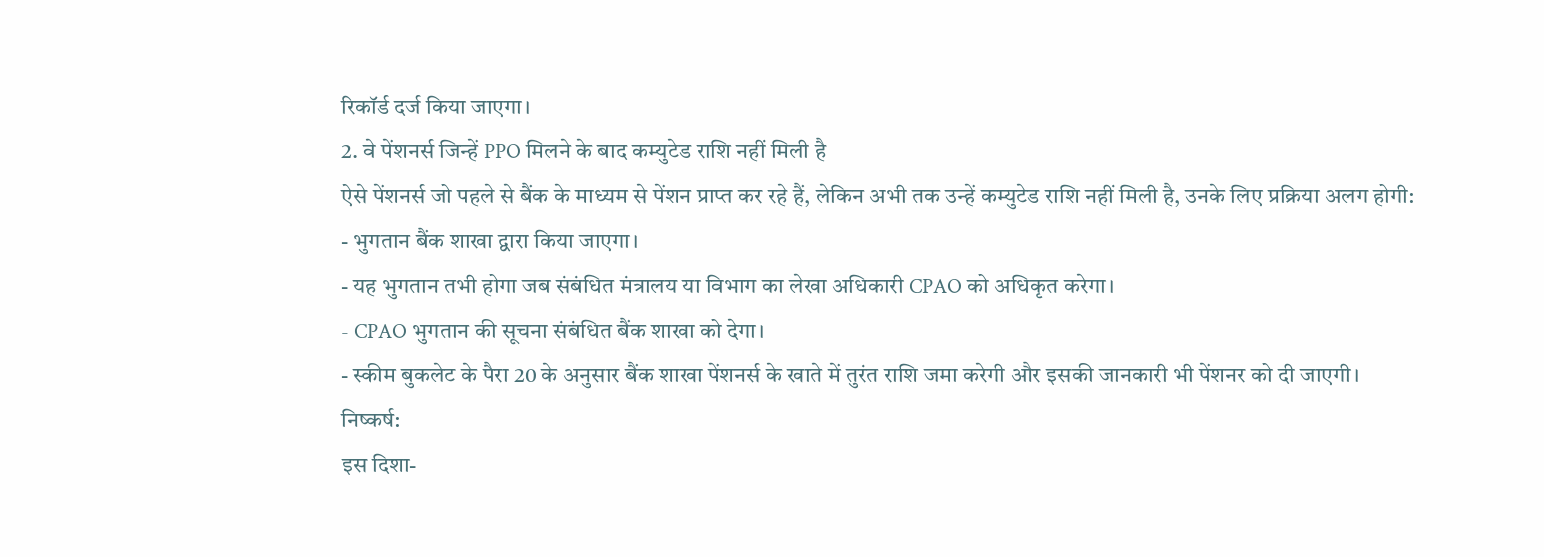रिकॉर्ड दर्ज किया जाएगा।
2. वे पेंशनर्स जिन्हें PPO मिलने के बाद कम्युटेड राशि नहीं मिली है
ऐसे पेंशनर्स जो पहले से बैंक के माध्यम से पेंशन प्राप्त कर रहे हैं, लेकिन अभी तक उन्हें कम्युटेड राशि नहीं मिली है, उनके लिए प्रक्रिया अलग होगी:
- भुगतान बैंक शाखा द्वारा किया जाएगा।
- यह भुगतान तभी होगा जब संबंधित मंत्रालय या विभाग का लेखा अधिकारी CPAO को अधिकृत करेगा।
- CPAO भुगतान की सूचना संबंधित बैंक शाखा को देगा।
- स्कीम बुकलेट के पैरा 20 के अनुसार बैंक शाखा पेंशनर्स के खाते में तुरंत राशि जमा करेगी और इसकी जानकारी भी पेंशनर को दी जाएगी।
निष्कर्ष:
इस दिशा-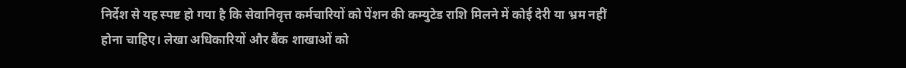निर्देश से यह स्पष्ट हो गया है कि सेवानिवृत्त कर्मचारियों को पेंशन की कम्युटेड राशि मिलने में कोई देरी या भ्रम नहीं होना चाहिए। लेखा अधिकारियों और बैंक शाखाओं को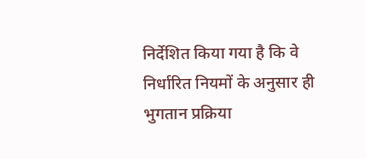निर्देशित किया गया है कि वे निर्धारित नियमों के अनुसार ही भुगतान प्रक्रिया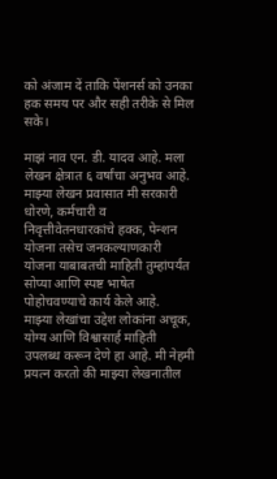को अंजाम दें ताकि पेंशनर्स को उनका हक समय पर और सही तरीके से मिल सके।

माझं नाव एन. डी. यादव आहे. मला लेखन क्षेत्रात ६ वर्षांचा अनुभव आहे. माझ्या लेखन प्रवासात मी सरकारी धोरणे, कर्मचारी व निवृत्तीवेतनधारकांचे हक्क, पेन्शन योजना तसेच जनकल्याणकारी योजना याबाबतची माहिती तुम्हांपर्यंत सोप्या आणि स्पष्ट भाषेत पोहोचवण्याचे कार्य केले आहे.
माझ्या लेखांचा उद्देश लोकांना अचूक, योग्य आणि विश्वासार्ह माहिती उपलब्ध करून देणे हा आहे. मी नेहमी प्रयत्न करतो की माझ्या लेखनातील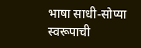भाषा साधी-सोप्या स्वरूपाची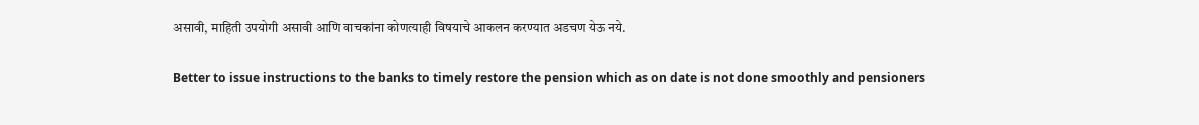असावी, माहिती उपयोगी असावी आणि वाचकांना कोणत्याही विषयाचे आकलन करण्यात अडचण येऊ नये.

Better to issue instructions to the banks to timely restore the pension which as on date is not done smoothly and pensioners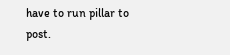have to run pillar to post.